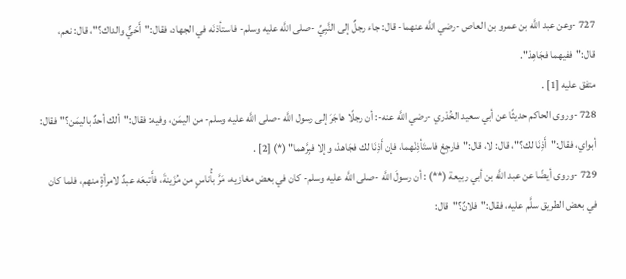727 -وعن عبد اللَّه بن عمرو بن العاص -رضي اللَّه عنهما- قال: جاء رجلٌ إلى النَّبِيِّ -صلى اللَّه عليه وسلم- فاستأذنَه في الجهاد، فقال:"أَحَيٌّ والداك؟"، قال: نعم، قال:"ففيهما فجَاهِدْ".
متفق عليه [1] .
728 -وروى الحاكم حديثًا عن أبي سعيد الخُدْري -رضي اللَّه عنه-: أن رجلًا هاجَرَ إلى رسول اللَّه -صلى اللَّه عليه وسلم- من اليمَن، وفيه: فقال:"ألك أحدٌ باليمَن؟"فقال: أبواي، فقال:"أَذِنَا لك؟"، قال: لا، قال:"فارجِعْ فاستَأذِنْهما، فإن أَذِنَا لك فجَاهدْ، وإلا فبِرَّهما" (*) [2] .
729 -وروى أيضًا عن عبد اللَّه بن أبي ربيعة (**) : أن رسولَ اللَّه -صلى اللَّه عليه وسلم- كان في بعض مغازيه، مَرَّ بأُناسٍ من مُزَينةَ، فأَتبعَه عبدٌ لامرأةٍ منهم، فلما كان في بعض الطريق سلَّم عليه، فقال:"فلانٌ؟"قال: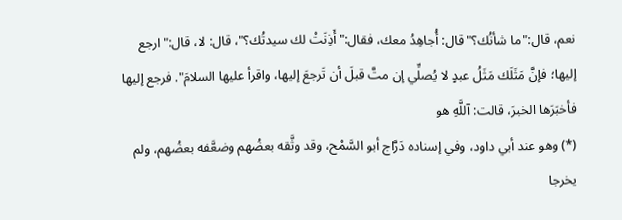نعم، قال:"ما شأنُك؟"قال: أُجاهِدُ معك، فقال:"أَذِنَتْ لك سيدتُك؟"، قال: لا، قال:"ارجع إليها؛ فإنَّ مَثَلَك مَثَلُ عبدٍ لا يُصلِّي إن متَّ قبلَ أن تَرجعَ إليها، واقرأ عليها السلامَ". فرجع إليها فأخبَرَها الخبرَ، قالت: آللَّهِ هو
(*) وهو عند أبي داود، وفي إسناده دَرَّاج أبو السَّمْح، وقد وثَّقه بعضُهم وضعَّفه بعضُهم، ولم يخرجا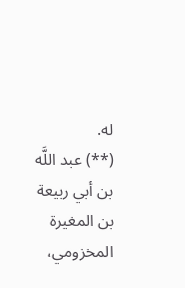له.
(**) عبد اللَّه بن أبي ربيعة بن المغيرة المخزومي،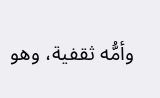وأمُّه ثقفية، وهو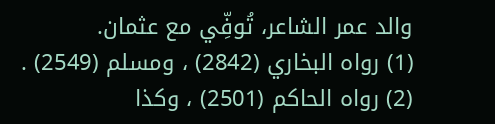والد عمر الشاعر، تُوفِّي مع عثمان.
(1) رواه البخاري (2842) ، ومسلم (2549) .
(2) رواه الحاكم (2501) ، وكذا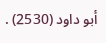أبو داود (2530) .